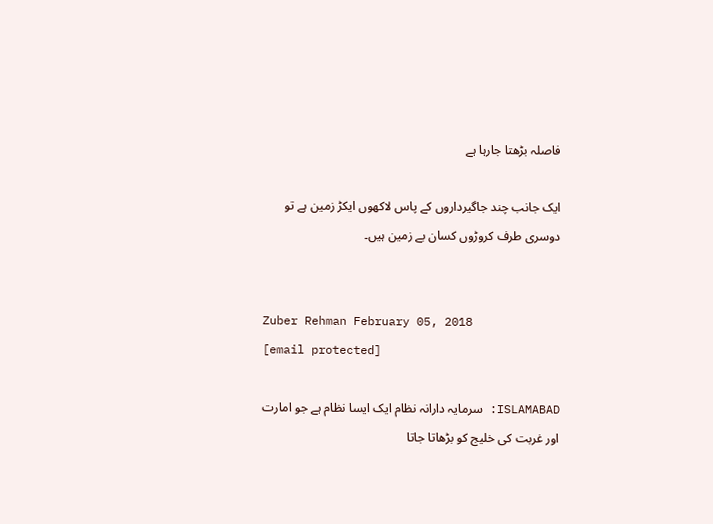فاصلہ بڑھتا جارہا ہے

ایک جانب چند جاگیرداروں کے پاس لاکھوں ایکڑ زمین ہے تو دوسری طرف کروڑوں کسان بے زمین ہیں۔


Zuber Rehman February 05, 2018
[email protected]

ISLAMABAD: سرمایہ دارانہ نظام ایک ایسا نظام ہے جو امارت اور غربت کی خلیج کو بڑھاتا جاتا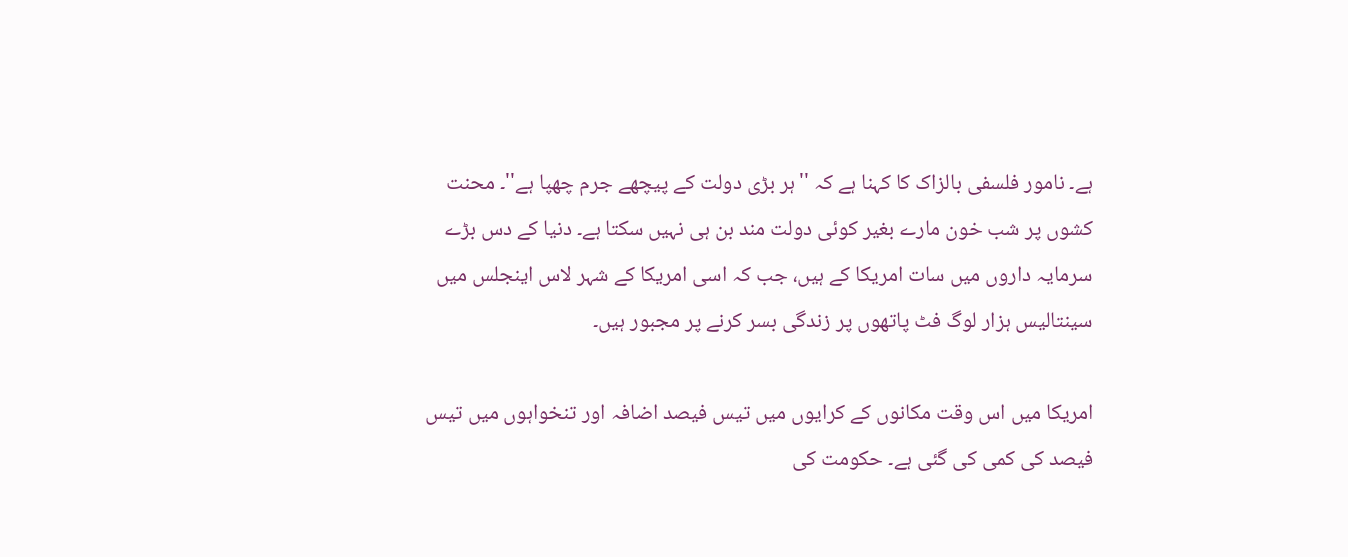ہے۔ نامور فلسفی بالزاک کا کہنا ہے کہ ''ہر بڑی دولت کے پیچھے جرم چھپا ہے''۔ محنت کشوں پر شب خون مارے بغیر کوئی دولت مند بن ہی نہیں سکتا ہے۔ دنیا کے دس بڑے سرمایہ داروں میں سات امریکا کے ہیں، جب کہ اسی امریکا کے شہر لاس اینجلس میں سینتالیس ہزار لوگ فٹ پاتھوں پر زندگی بسر کرنے پر مجبور ہیں۔

امریکا میں اس وقت مکانوں کے کرایوں میں تیس فیصد اضافہ اور تنخواہوں میں تیس فیصد کی کمی کی گئی ہے۔ حکومت کی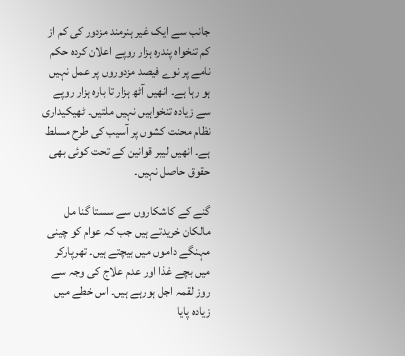جانب سے ایک غیر ہنرمند مزدور کی کم از کم تنخواہ پندرہ ہزار روپے اعلان کردہ حکم نامے پر نوے فیصد مزدوروں پر عمل نہیں ہو رہا ہے۔ انھیں آٹھ ہزار تا بارہ ہزار روپے سے زیادہ تنخواہیں نہیں ملتیں۔ ٹھیکیداری نظام محنت کشوں پر آسیب کی طرح مسلط ہے۔ انھیں لیبر قوانین کے تحت کوئی بھی حقوق حاصل نہیں۔

گنے کے کاشکاروں سے سستا گنا مل مالکان خریدتے ہیں جب کہ عوام کو چینی مہنگے داموں میں بیچتے ہیں۔ تھرپارکر میں بچے غذا اور عدم علاج کی وجہ سے روز لقمہ اجل ہورہے ہیں۔ اس خطے میں زیادہ پایا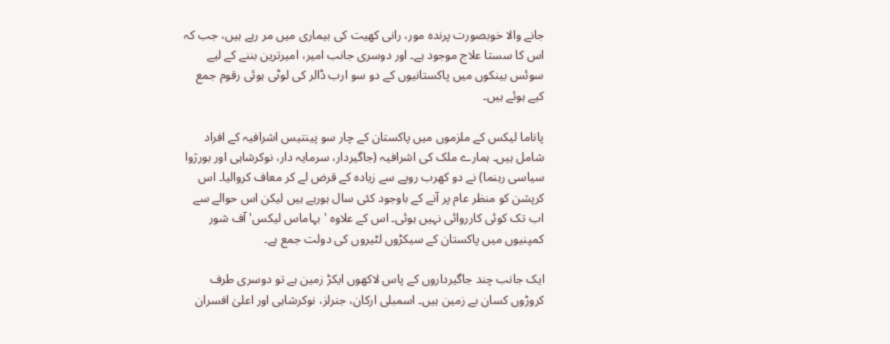جانے والا خوبصورت پرندہ مور، رانی کھیت کی بیماری میں مر رہے ہیں، جب کہ اس کا سستا علاج موجود ہے۔ اور دوسری جانب امیر، امیرترین بننے کے لیے سوئس بینکوں میں پاکستانیوں کے دو سو ارب ڈالر کی لوٹی ہوئی رقوم جمع کیے ہوئے ہیں۔

پاناما لیکس کے ملزموں میں پاکستان کے چار سو پینتیس اشرافیہ کے افراد شامل ہیں۔ ہمارے ملک کی اشرافیہ (جاگیردار، سرمایہ دار، نوکرشاہی اور بورژوا سیاسی رہنما) نے دو کھرب روپے سے زیادہ کے قرض لے کر معاف کروالیا۔ اس کرپشن کو منظر عام پر آنے کے باوجود کئی سال ہورہے ہیں لیکن اس حوالے سے اب تک کوئی کارروائی نہیں ہوئی۔ اس کے علاوہ 'بہاماس لیکس' آف شور کمپنیوں میں پاکستان کے سیکڑوں لٹیروں کی دولت جمع ہے۔

ایک جانب چند جاگیرداروں کے پاس لاکھوں ایکڑ زمین ہے تو دوسری طرف کروڑوں کسان بے زمین ہیں۔ اسمبلی ارکان، جنرلز، نوکرشاہی اور اعلیٰ افسران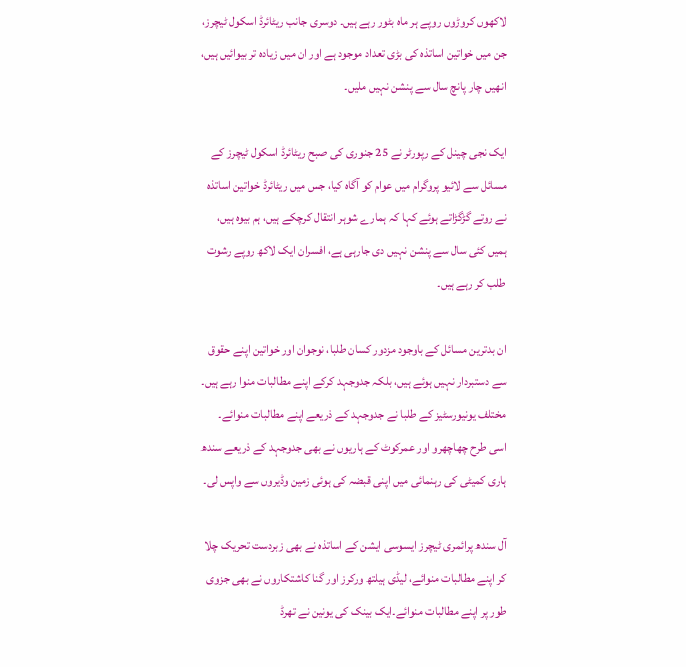لاکھوں کروڑوں روپے ہر ماہ بٹور رہے ہیں۔ دوسری جانب ریٹائرڈ اسکول ٹیچرز، جن میں خواتین اساتذہ کی بڑی تعداد موجود ہے اور ان میں زیادہ تر بیوائیں ہیں، انھیں چار پانچ سال سے پنشن نہیں ملیں۔

ایک نجی چینل کے رپورٹر نے 25 جنوری کی صبح ریٹائرڈ اسکول ٹیچرز کے مسائل سے لائیو پروگرام میں عوام کو آگاہ کیا، جس میں ریٹائرڈ خواتین اساتذہ نے روتے گڑگڑاتے ہوئے کہا کہ ہمارے شوہر انتقال کرچکے ہیں، ہم بیوہ ہیں، ہمیں کئی سال سے پنشن نہیں دی جارہی ہے، افسران ایک لاکھ روپے رشوت طلب کر رہے ہیں۔

ان بدترین مسائل کے باوجود مزدور کسان طلبا، نوجوان اور خواتین اپنے حقوق سے دستبردار نہیں ہوئے ہیں، بلکہ جدوجہد کرکے اپنے مطالبات منوا رہے ہیں۔ مختلف یونیورسٹیز کے طلبا نے جدوجہد کے ذریعے اپنے مطالبات منوائے۔ اسی طرح چھاچھرو اور عمرکوٹ کے ہاریوں نے بھی جدوجہد کے ذریعے سندھ ہاری کمیٹی کی رہنمائی میں اپنی قبضہ کی ہوئی زمین وڈیروں سے واپس لی۔

آل سندھ پرائمری ٹیچرز ایسوسی ایشن کے اساتذہ نے بھی زبردست تحریک چلا کر اپنے مطالبات منوائے، لیڈی ہیلتھ ورکرز اور گنا کاشتکاروں نے بھی جزوی طور پر اپنے مطالبات منوائے۔ایک بینک کی یونین نے تھرڈ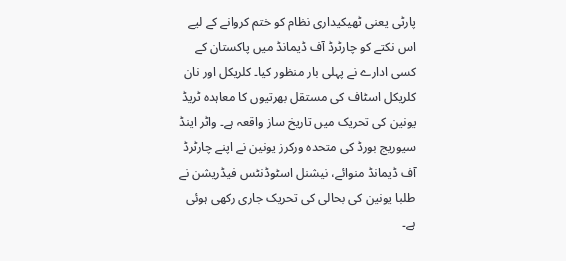پارٹی یعنی ٹھیکیداری نظام کو ختم کروانے کے لیے اس نکتے کو چارٹرڈ آف ڈیمانڈ میں پاکستان کے کسی ادارے نے پہلی بار منظور کیا۔ کلریکل اور نان کلریکل اسٹاف کی مستقل بھرتیوں کا معاہدہ ٹریڈ یونین کی تحریک میں تاریخ ساز واقعہ ہے۔ واٹر اینڈ سیوریج بورڈ کی متحدہ ورکرز یونین نے اپنے چارٹرڈ آف ڈیمانڈ منوائے، نیشنل اسٹوڈنٹس فیڈریشن نے طلبا یونین کی بحالی کی تحریک جاری رکھی ہوئی ہے۔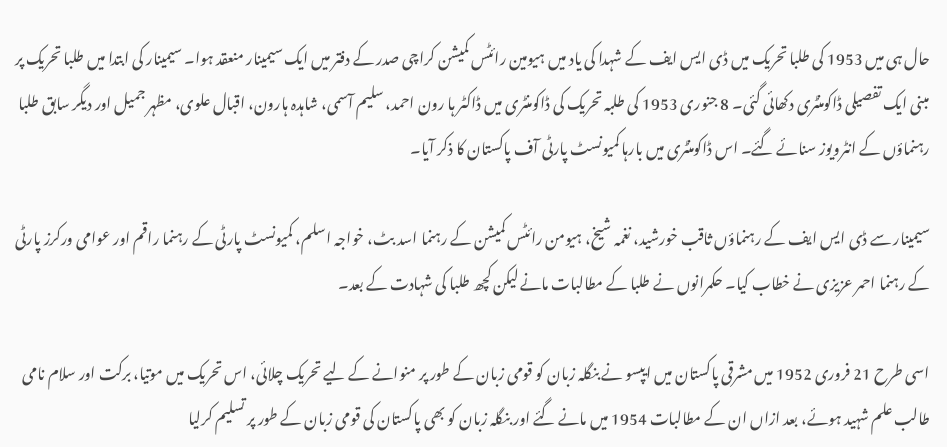حال ہی میں 1953 کی طلبا تحریک میں ڈی ایس ایف کے شہدا کی یاد میں ہیومین رائٹس کمیشن کراچی صدر کے دفتر میں ایک سیمینار منعقد ہوا۔ سیمینار کی ابتدا میں طلبا تحریک پر مبنی ایک تفصیلی ڈاکومنٹری دکھائی گئی۔ 8 جنوری 1953 کی طلبہ تحریک کی ڈاکومنٹری میں ڈاکٹر ہا رون احمد، سلیم آسمی، شاہدہ ہارون، اقبال علوی، مظہر جمیل اور دیگر سابق طلبا رہنماؤں کے انٹرویوز سنائے گئے۔ اس ڈاکومنٹری میں بارہا کمیونسٹ پارٹی آف پاکستان کا ذکر آیا۔

سیمینار سے ڈی ایس ایف کے رہنماؤں ثاقب خورشید، نغمہ شیخ، ہیومن رائٹس کمیشن کے رہنما اسد بٹ، خواجہ اسلم، کمیونسٹ پارٹی کے رہنما راقم اور عوامی ورکرز پارٹی کے رہنما احمر عزیزی نے خطاب کیا۔ حکمرانوں نے طلبا کے مطالبات مانے لیکن کچھ طلبا کی شہادت کے بعد۔

اسی طرح 21 فروری 1952 میں مشرقی پاکستان میں ایپسو نے بنگلہ زبان کو قومی زبان کے طور پر منوانے کے لیے تحریک چلائی، اس تحریک میں موتیا، برکت اور سلام نامی طالب علم شہید ہوئے، بعد ازاں ان کے مطالبات 1954 میں مانے گئے اور بنگلہ زبان کو بھی پاکستان کی قومی زبان کے طور پر تسلیم کرلیا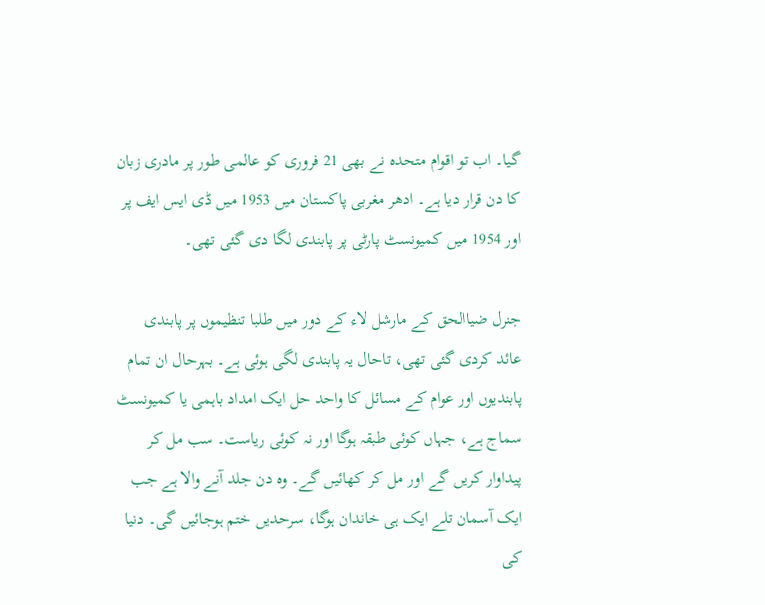گیا۔ اب تو اقوام متحدہ نے بھی 21 فروری کو عالمی طور پر مادری زبان کا دن قرار دیا ہے۔ ادھر مغربی پاکستان میں 1953 میں ڈی ایس ایف پر اور 1954 میں کمیونسٹ پارٹی پر پابندی لگا دی گئی تھی۔

جنرل ضیاالحق کے مارشل لاء کے دور میں طلبا تنظیموں پر پابندی عائد کردی گئی تھی، تاحال یہ پابندی لگی ہوئی ہے۔ بہرحال ان تمام پابندیوں اور عوام کے مسائل کا واحد حل ایک امداد باہمی یا کمیونسٹ سماج ہے، جہاں کوئی طبقہ ہوگا اور نہ کوئی ریاست۔ سب مل کر پیداوار کریں گے اور مل کر کھائیں گے۔ وہ دن جلد آنے والا ہے جب ایک آسمان تلے ایک ہی خاندان ہوگا، سرحدیں ختم ہوجائیں گی۔ دنیا کی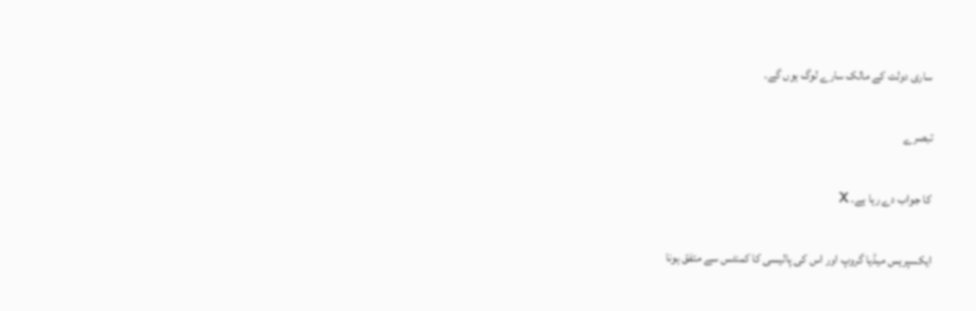ساری دولت کے مالک سارے لوگ ہوں گے۔

تبصرے

کا جواب دے رہا ہے۔ X

ایکسپریس میڈیا گروپ اور اس کی پالیسی کا کمنٹس سے متفق ہونا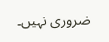ضروری نہیں۔